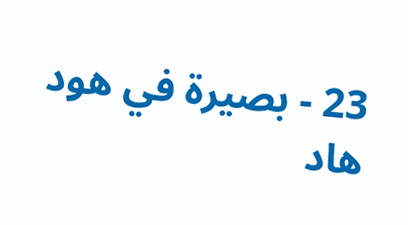23 - بصيرة في هود
هاد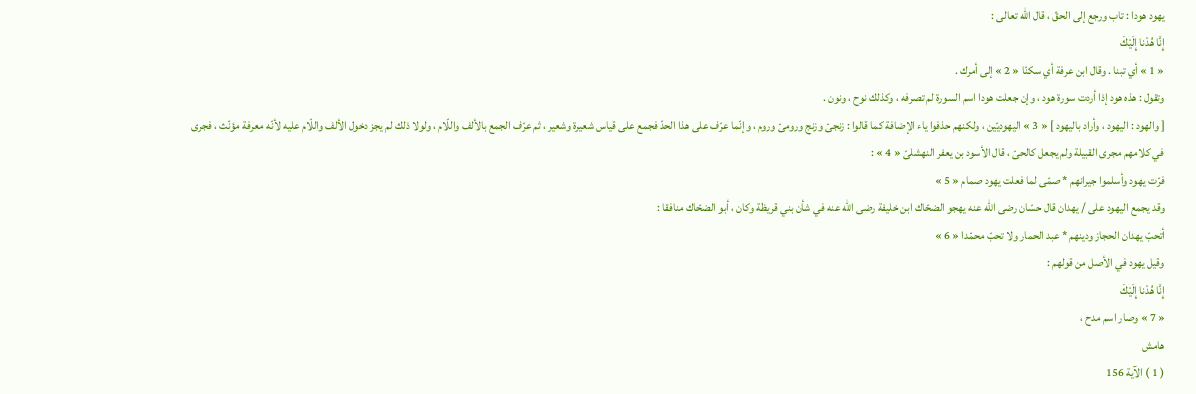يهود هودا : تاب ورجع إلى الحقّ ، قال اللّه تعالى :
إِنَّا هُدْنا إِلَيْكَ
« 1 » أي تبنا . وقال ابن عرفة أي سكنّا « 2 » إلى أمرك .
وتقول : هذه هود إذا أردت سورة هود ، وإن جعلت هودا اسم السورة لم تصرفه ، وكذلك نوح ، ونون .
[ والهود : اليهود ، وأراد باليهود ] « 3 » اليهوديّين ، ولكنهم حذفوا ياء الإضافة كما قالوا : زنجىّ وزنج ورومىّ وروم ، وإنّما عرّف على هذا الحدّ فجمع على قياس شعيرة وشعير ، ثم عرّف الجمع بالألف واللّام ، ولولا ذلك لم يجز دخول الألف واللّام عليه لأنّه معرفة مؤنّث ، فجرى في كلامهم مجرى القبيلة ولم يجعل كالحىّ ، قال الأسود بن يعفر النهشلىّ « 4 » :
فرّت يهود وأسلموا جيرانهم * صمّى لما فعلت يهود صمام « 5 »
وقد يجمع اليهود على / يهدان قال حسّان رضى اللّه عنه يهجو الضحّاك ابن خليفة رضى اللّه عنه في شأن بني قريظة وكان ، أبو الضحّاك منافقا :
أتحبّ يهدان الحجاز ودينهم * عبد الحمار ولا تحبّ محمّدا « 6 »
وقيل يهود في الأصل من قولهم :
إِنَّا هُدْنا إِلَيْكَ
« 7 » وصار اسم مدح ،
هامش
( 1 ) الآية 156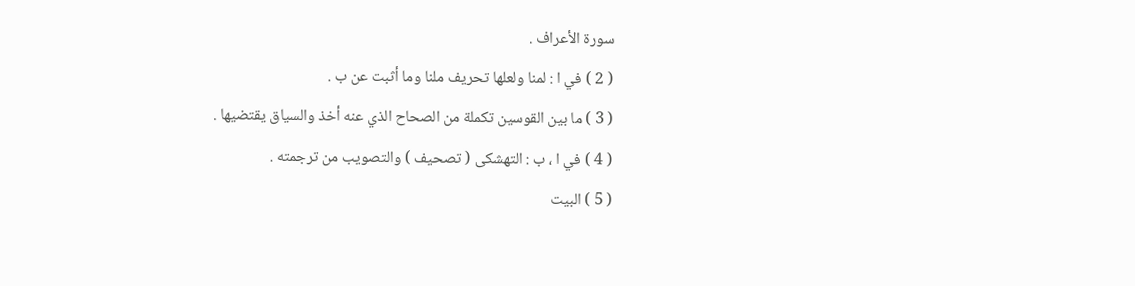سورة الأعراف .
( 2 ) في ا : لمنا ولعلها تحريف ملنا وما أثبت عن ب .
( 3 ) ما بين القوسين تكملة من الصحاح الذي عنه أخذ والسياق يقتضيها .
( 4 ) في ا ، ب : التهشكى ( تصحيف ) والتصويب من ترجمته .
( 5 ) البيت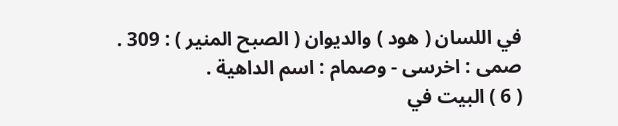في اللسان ( هود ) والديوان ( الصبح المنير ) : 309 .
صمى : اخرسى - وصمام : اسم الداهية .
( 6 ) البيت في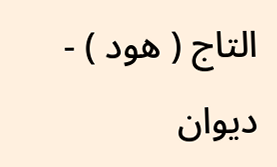التاج ( هود ) - ديوان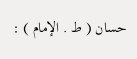حسان ( ط . الإمام ) :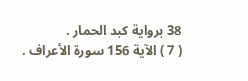38 برواية كبد الحمار .
( 7 ) الآية 156 سورة الأعراف .